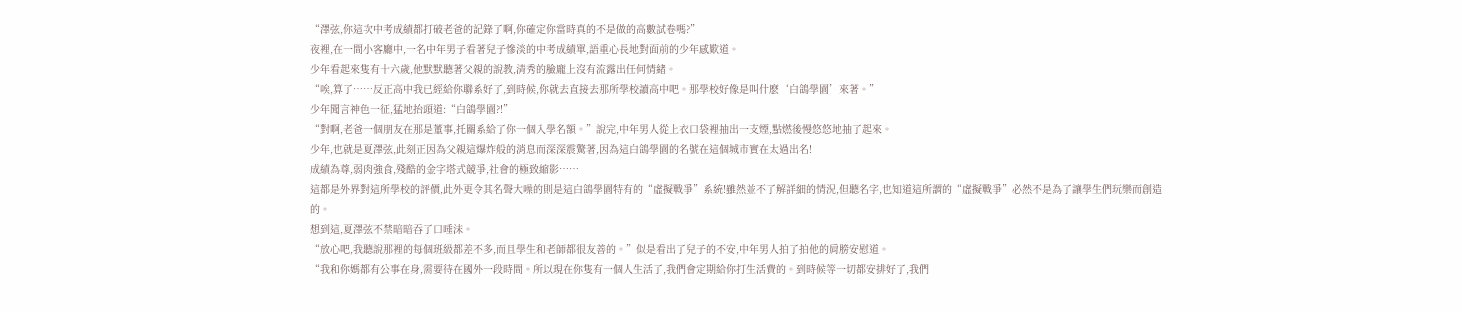“澤弦,你這次中考成績都打破老爸的記錄了啊,你確定你當時真的不是做的高數試卷嗎?”
夜裡,在一間小客廳中,一名中年男子看著兒子慘淡的中考成績單,語重心長地對面前的少年感歎道。
少年看起來隻有十六歲,他默默聽著父親的說教,清秀的臉龐上沒有流露出任何情緒。
“唉,算了……反正高中我已經給你聯系好了,到時候,你就去直接去那所學校讀高中吧。那學校好像是叫什麽‘白鴿學園’來著。”
少年聞言神色一征,猛地抬頭道:“白鴿學園?!”
“對啊,老爸一個朋友在那是董事,托關系給了你一個入學名額。”說完,中年男人從上衣口袋裡抽出一支煙,點燃後慢悠悠地抽了起來。
少年,也就是夏澤弦,此刻正因為父親這爆炸般的消息而深深震驚著,因為這白鴿學園的名號在這個城市實在太過出名!
成績為尊,弱肉強食,殘酷的金字塔式競爭,社會的極致縮影……
這都是外界對這所學校的評價,此外更令其名聲大噪的則是這白鴿學園特有的“虛擬戰爭”系統!雖然並不了解詳細的情況,但聽名字,也知道這所謂的“虛擬戰爭”必然不是為了讓學生們玩樂而創造的。
想到這,夏澤弦不禁暗暗吞了口唾沫。
“放心吧,我聽說那裡的每個班級都差不多,而且學生和老師都很友善的。”似是看出了兒子的不安,中年男人拍了拍他的肩膀安慰道。
“我和你媽都有公事在身,需要待在國外一段時間。所以現在你隻有一個人生活了,我們會定期給你打生活費的。到時候等一切都安排好了,我們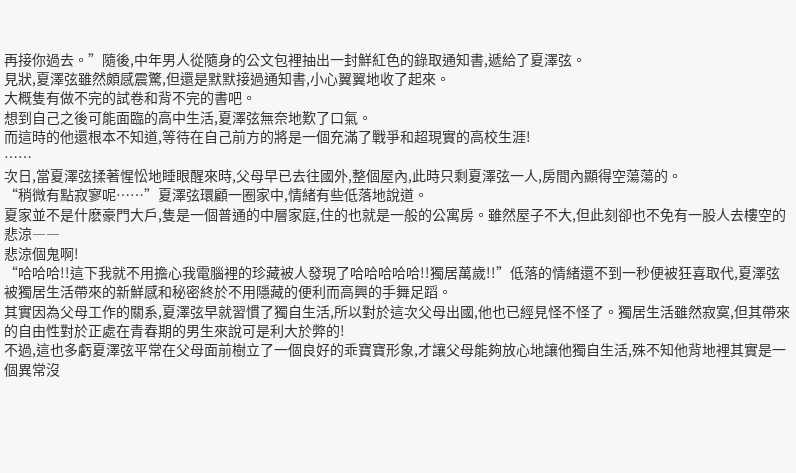再接你過去。”隨後,中年男人從隨身的公文包裡抽出一封鮮紅色的錄取通知書,遞給了夏澤弦。
見狀,夏澤弦雖然頗感震驚,但還是默默接過通知書,小心翼翼地收了起來。
大概隻有做不完的試卷和背不完的書吧。
想到自己之後可能面臨的高中生活,夏澤弦無奈地歎了口氣。
而這時的他還根本不知道,等待在自己前方的將是一個充滿了戰爭和超現實的高校生涯!
……
次日,當夏澤弦揉著惺忪地睡眼醒來時,父母早已去往國外,整個屋內,此時只剩夏澤弦一人,房間內顯得空蕩蕩的。
“稍微有點寂寥呢……”夏澤弦環顧一圈家中,情緒有些低落地說道。
夏家並不是什麽豪門大戶,隻是一個普通的中層家庭,住的也就是一般的公寓房。雖然屋子不大,但此刻卻也不免有一股人去樓空的悲涼――
悲涼個鬼啊!
“哈哈哈!!這下我就不用擔心我電腦裡的珍藏被人發現了哈哈哈哈哈!!獨居萬歲!!”低落的情緒還不到一秒便被狂喜取代,夏澤弦被獨居生活帶來的新鮮感和秘密終於不用隱藏的便利而高興的手舞足蹈。
其實因為父母工作的關系,夏澤弦早就習慣了獨自生活,所以對於這次父母出國,他也已經見怪不怪了。獨居生活雖然寂寞,但其帶來的自由性對於正處在青春期的男生來說可是利大於弊的!
不過,這也多虧夏澤弦平常在父母面前樹立了一個良好的乖寶寶形象,才讓父母能夠放心地讓他獨自生活,殊不知他背地裡其實是一個異常沒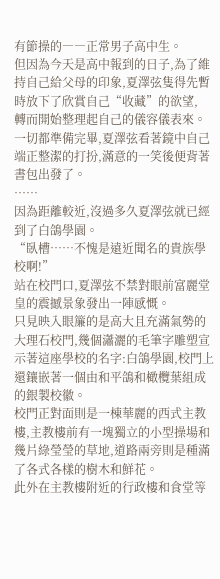有節操的――正常男子高中生。
但因為今天是高中報到的日子,為了維持自己給父母的印象,夏澤弦隻得先暫時放下了欣賞自己“收藏”的欲望,
轉而開始整理起自己的儀容儀表來。 一切都準備完畢,夏澤弦看著鏡中自己端正整潔的打扮,滿意的一笑後便背著書包出發了。
……
因為距離較近,沒過多久夏澤弦就已經到了白鴿學園。
“臥槽……不愧是遠近聞名的貴族學校啊!”
站在校門口,夏澤弦不禁對眼前富麗堂皇的震撼景象發出一陣感慨。
只見映入眼簾的是高大且充滿氣勢的大理石校門,幾個瀟灑的毛筆字雕塑宣示著這座學校的名字:白鴿學園,校門上還鑲嵌著一個由和平鴿和橄欖葉組成的銀製校徽。
校門正對面則是一棟華麗的西式主教樓,主教樓前有一塊獨立的小型操場和幾片綠瑩瑩的草地,道路兩旁則是種滿了各式各樣的樹木和鮮花。
此外在主教樓附近的行政樓和食堂等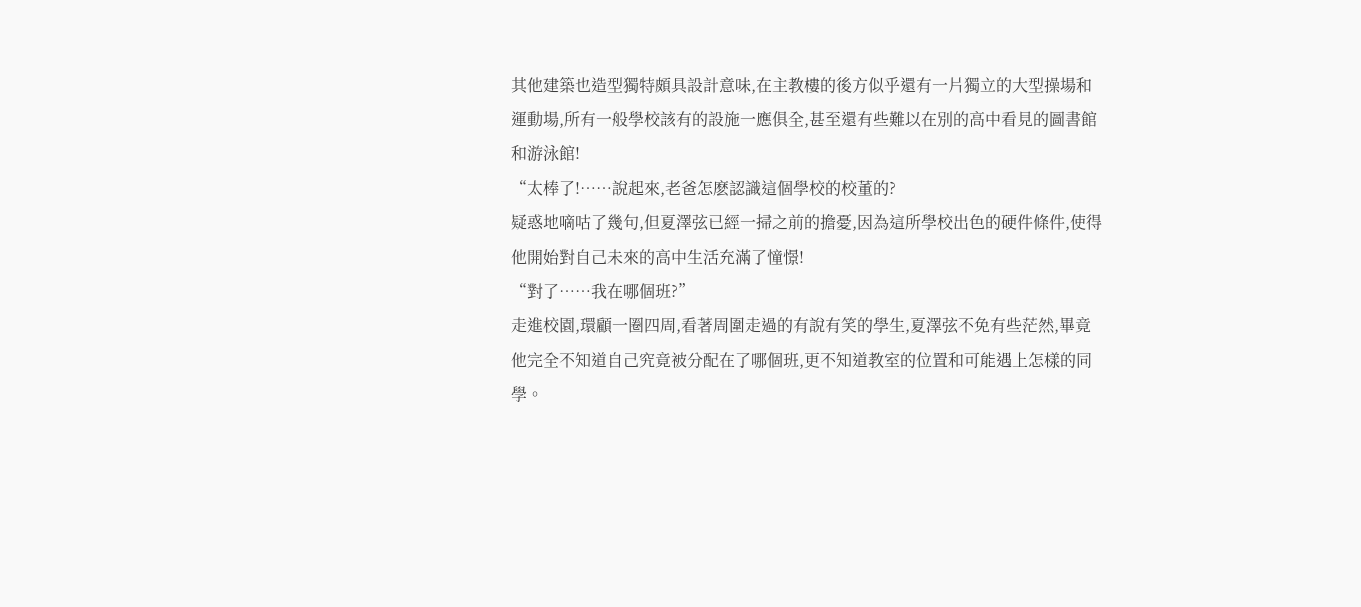其他建築也造型獨特頗具設計意味,在主教樓的後方似乎還有一片獨立的大型操場和運動場,所有一般學校該有的設施一應俱全,甚至還有些難以在別的高中看見的圖書館和游泳館!
“太棒了!……說起來,老爸怎麽認識這個學校的校董的?
疑惑地嘀咕了幾句,但夏澤弦已經一掃之前的擔憂,因為這所學校出色的硬件條件,使得他開始對自己未來的高中生活充滿了憧憬!
“對了……我在哪個班?”
走進校園,環顧一圈四周,看著周圍走過的有說有笑的學生,夏澤弦不免有些茫然,畢竟他完全不知道自己究竟被分配在了哪個班,更不知道教室的位置和可能遇上怎樣的同學。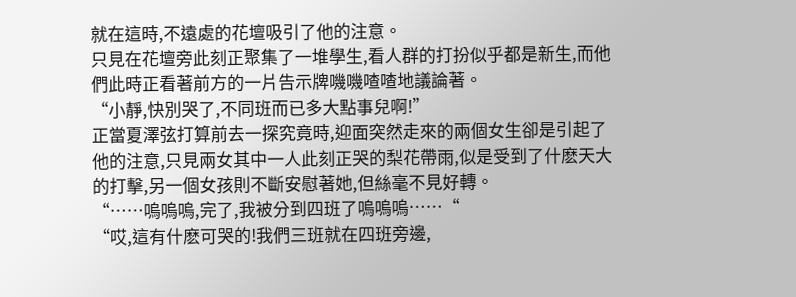就在這時,不遠處的花壇吸引了他的注意。
只見在花壇旁此刻正聚集了一堆學生,看人群的打扮似乎都是新生,而他們此時正看著前方的一片告示牌嘰嘰喳喳地議論著。
“小靜,快別哭了,不同班而已多大點事兒啊!”
正當夏澤弦打算前去一探究竟時,迎面突然走來的兩個女生卻是引起了他的注意,只見兩女其中一人此刻正哭的梨花帶雨,似是受到了什麽天大的打擊,另一個女孩則不斷安慰著她,但絲毫不見好轉。
“……嗚嗚嗚,完了,我被分到四班了嗚嗚嗚……“
“哎,這有什麽可哭的!我們三班就在四班旁邊,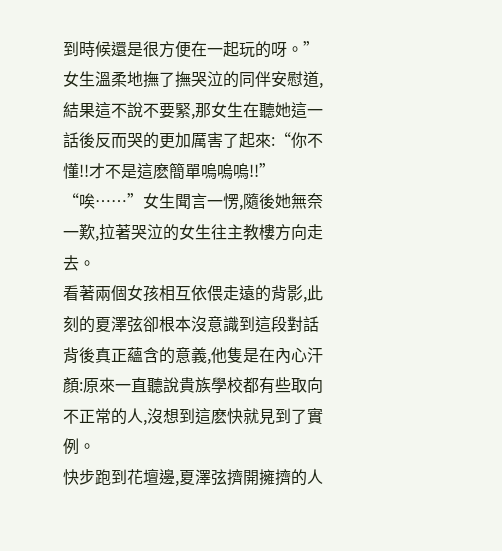到時候還是很方便在一起玩的呀。”
女生溫柔地撫了撫哭泣的同伴安慰道,結果這不說不要緊,那女生在聽她這一話後反而哭的更加厲害了起來:“你不懂!!才不是這麽簡單嗚嗚嗚!!”
“唉……”女生聞言一愣,隨後她無奈一歎,拉著哭泣的女生往主教樓方向走去。
看著兩個女孩相互依偎走遠的背影,此刻的夏澤弦卻根本沒意識到這段對話背後真正蘊含的意義,他隻是在內心汗顏:原來一直聽說貴族學校都有些取向不正常的人,沒想到這麽快就見到了實例。
快步跑到花壇邊,夏澤弦擠開擁擠的人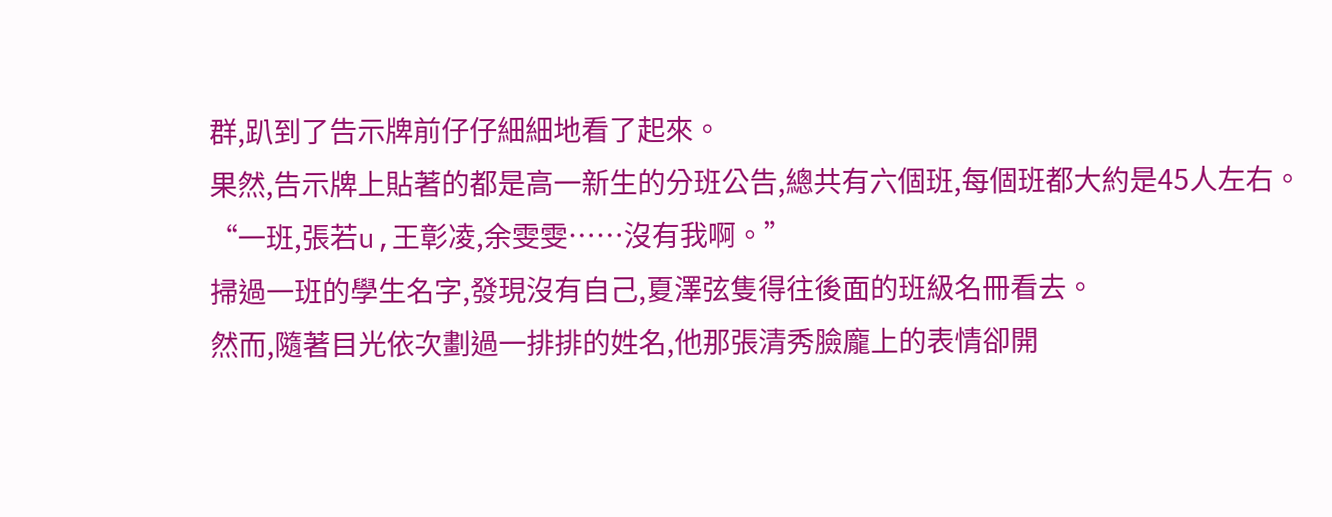群,趴到了告示牌前仔仔細細地看了起來。
果然,告示牌上貼著的都是高一新生的分班公告,總共有六個班,每個班都大約是45人左右。
“一班,張若u,王彰凌,余雯雯……沒有我啊。”
掃過一班的學生名字,發現沒有自己,夏澤弦隻得往後面的班級名冊看去。
然而,隨著目光依次劃過一排排的姓名,他那張清秀臉龐上的表情卻開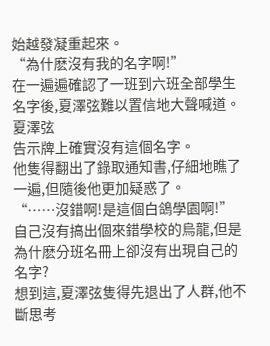始越發凝重起來。
“為什麽沒有我的名字啊!”
在一遍遍確認了一班到六班全部學生名字後,夏澤弦難以置信地大聲喊道。
夏澤弦
告示牌上確實沒有這個名字。
他隻得翻出了錄取通知書,仔細地瞧了一遍,但隨後他更加疑惑了。
“……沒錯啊!是這個白鴿學園啊!”
自己沒有搞出個來錯學校的烏龍,但是為什麽分班名冊上卻沒有出現自己的名字?
想到這,夏澤弦隻得先退出了人群,他不斷思考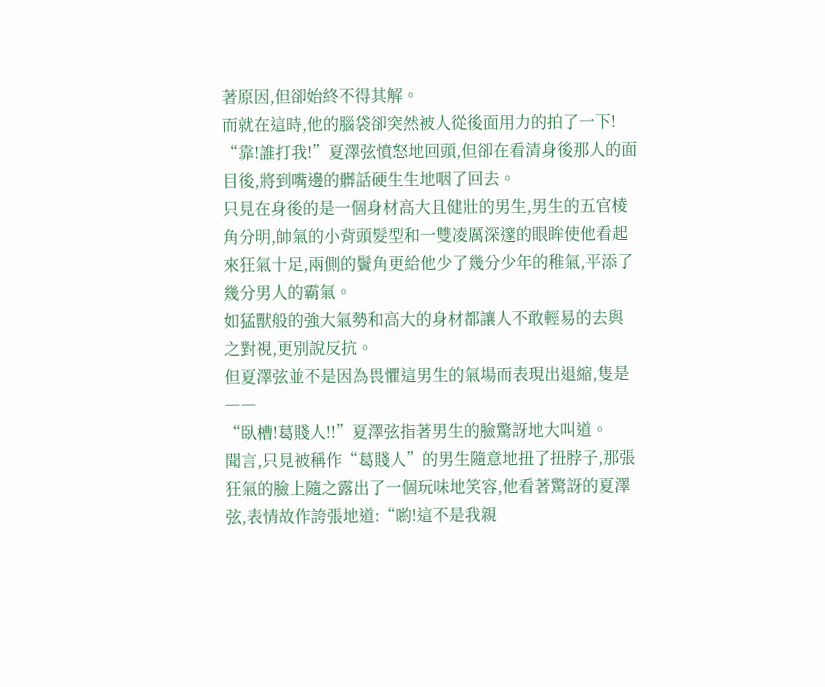著原因,但卻始終不得其解。
而就在這時,他的腦袋卻突然被人從後面用力的拍了一下!
“靠!誰打我!”夏澤弦憤怒地回頭,但卻在看清身後那人的面目後,將到嘴邊的髒話硬生生地咽了回去。
只見在身後的是一個身材高大且健壯的男生,男生的五官棱角分明,帥氣的小背頭髮型和一雙凌厲深邃的眼眸使他看起來狂氣十足,兩側的鬢角更給他少了幾分少年的稚氣,平添了幾分男人的霸氣。
如猛獸般的強大氣勢和高大的身材都讓人不敢輕易的去與之對視,更別說反抗。
但夏澤弦並不是因為畏懼這男生的氣場而表現出退縮,隻是――
“臥槽!葛賤人!!”夏澤弦指著男生的臉驚訝地大叫道。
聞言,只見被稱作“葛賤人”的男生隨意地扭了扭脖子,那張狂氣的臉上隨之露出了一個玩味地笑容,他看著驚訝的夏澤弦,表情故作誇張地道:“喲!這不是我親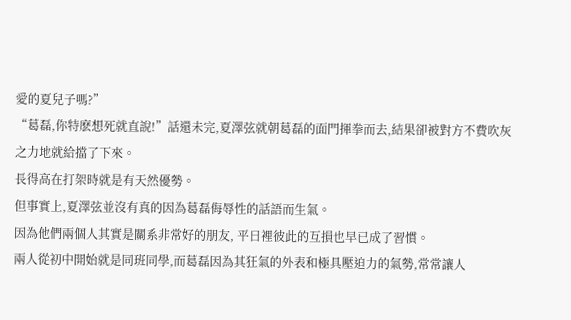愛的夏兒子嗎?”
“葛磊,你特麽想死就直說!”話還未完,夏澤弦就朝葛磊的面門揮拳而去,結果卻被對方不費吹灰之力地就給擋了下來。
長得高在打架時就是有天然優勢。
但事實上,夏澤弦並沒有真的因為葛磊侮辱性的話語而生氣。
因為他們兩個人其實是關系非常好的朋友, 平日裡彼此的互損也早已成了習慣。
兩人從初中開始就是同班同學,而葛磊因為其狂氣的外表和極具壓迫力的氣勢,常常讓人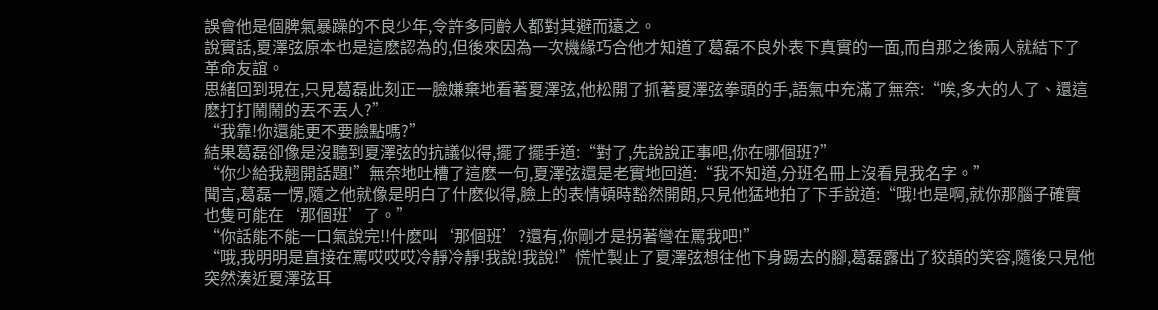誤會他是個脾氣暴躁的不良少年,令許多同齡人都對其避而遠之。
說實話,夏澤弦原本也是這麽認為的,但後來因為一次機緣巧合他才知道了葛磊不良外表下真實的一面,而自那之後兩人就結下了革命友誼。
思緒回到現在,只見葛磊此刻正一臉嫌棄地看著夏澤弦,他松開了抓著夏澤弦拳頭的手,語氣中充滿了無奈:“唉,多大的人了、還這麽打打鬧鬧的丟不丟人?”
“我靠!你還能更不要臉點嗎?”
結果葛磊卻像是沒聽到夏澤弦的抗議似得,擺了擺手道:“對了,先說說正事吧,你在哪個班?”
“你少給我翹開話題!”無奈地吐槽了這麽一句,夏澤弦還是老實地回道:“我不知道,分班名冊上沒看見我名字。”
聞言,葛磊一愣,隨之他就像是明白了什麽似得,臉上的表情頓時豁然開朗,只見他猛地拍了下手說道:“哦!也是啊,就你那腦子確實也隻可能在‘那個班’了。”
“你話能不能一口氣說完!!什麽叫‘那個班’?還有,你剛才是拐著彎在罵我吧!”
“哦,我明明是直接在罵哎哎哎冷靜冷靜!我說!我說!”慌忙製止了夏澤弦想往他下身踢去的腳,葛磊露出了狡頡的笑容,隨後只見他突然湊近夏澤弦耳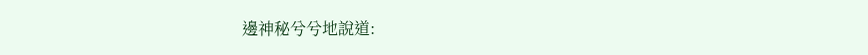邊神秘兮兮地說道: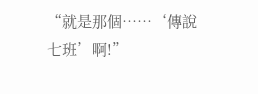“就是那個……‘傳說七班’啊!”